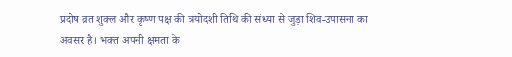प्रदोष व्रत शुक्ल और कृष्ण पक्ष की त्रयोदशी तिथि की संध्या से जुड़ा शिव-उपासना का अवसर है। भक्त अपनी क्षमता के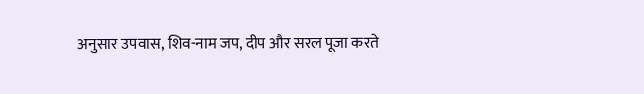अनुसार उपवास, शिव-नाम जप, दीप और सरल पूजा करते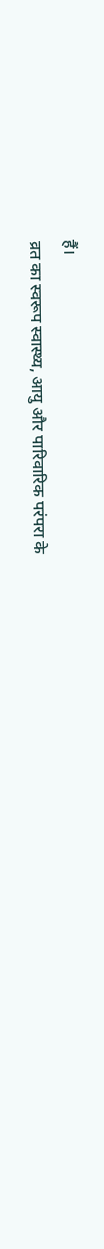हैं।
व्रत का स्वरूप स्वास्थ्य, आयु और पारिवारिक परंपरा के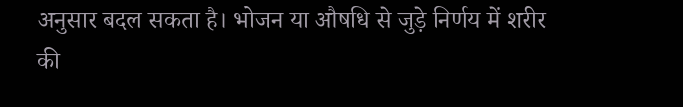अनुसार बदल सकता है। भोजन या औषधि से जुड़े निर्णय में शरीर की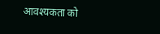आवश्यकता को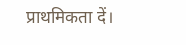प्राथमिकता दें।